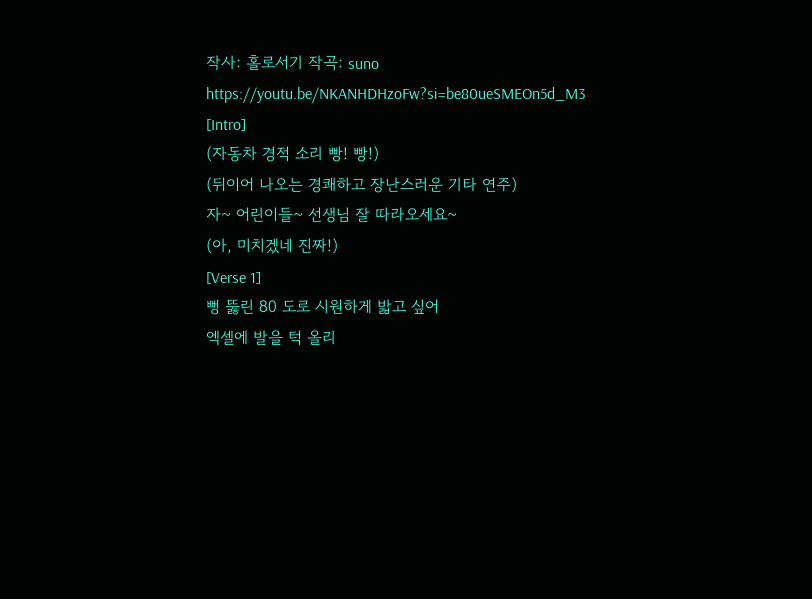작사: 홀로서기 작곡: suno
https://youtu.be/NKANHDHzoFw?si=be80ueSMEOn5d_M3
[Intro]
(자동차 경적 소리 빵! 빵!)
(뒤이어 나오는 경쾌하고 장난스러운 기타 연주)
자~ 어린이들~ 선생님 잘 따라오세요~
(아, 미치겠네 진짜!)
[Verse 1]
뻥 뚫린 80 도로 시원하게 밟고 싶어
엑셀에 발을 턱 올리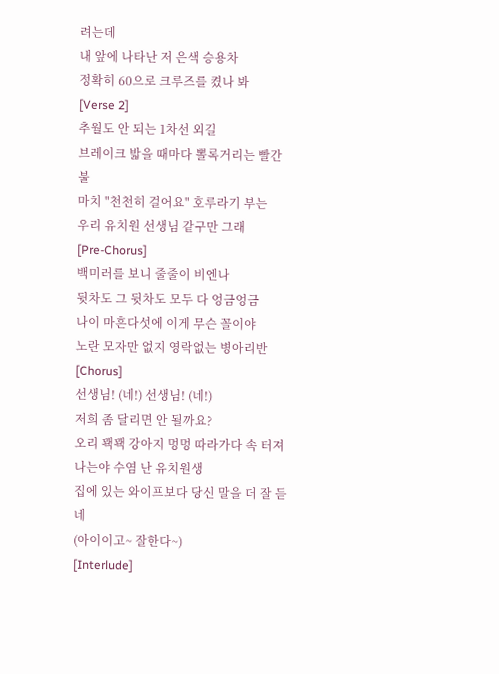려는데
내 앞에 나타난 저 은색 승용차
정확히 60으로 크루즈를 켰나 봐
[Verse 2]
추월도 안 되는 1차선 외길
브레이크 밟을 때마다 뽈록거리는 빨간 불
마치 "천천히 걸어요" 호루라기 부는
우리 유치원 선생님 같구만 그래
[Pre-Chorus]
백미러를 보니 줄줄이 비엔나
뒷차도 그 뒷차도 모두 다 엉금엉금
나이 마흔다섯에 이게 무슨 꼴이야
노란 모자만 없지 영락없는 병아리반
[Chorus]
선생님! (네!) 선생님! (네!)
저희 좀 달리면 안 될까요?
오리 꽥꽥 강아지 멍멍 따라가다 속 터져
나는야 수염 난 유치원생
집에 있는 와이프보다 당신 말을 더 잘 듣네
(아이이고~ 잘한다~)
[Interlude]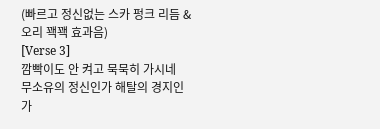(빠르고 정신없는 스카 펑크 리듬 & 오리 꽥꽥 효과음)
[Verse 3]
깜빡이도 안 켜고 묵묵히 가시네
무소유의 정신인가 해탈의 경지인가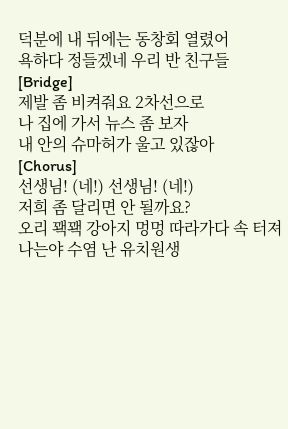덕분에 내 뒤에는 동창회 열렸어
욕하다 정들겠네 우리 반 친구들
[Bridge]
제발 좀 비켜줘요 2차선으로
나 집에 가서 뉴스 좀 보자
내 안의 슈마허가 울고 있잖아
[Chorus]
선생님! (네!) 선생님! (네!)
저희 좀 달리면 안 될까요?
오리 꽥꽥 강아지 멍멍 따라가다 속 터져
나는야 수염 난 유치원생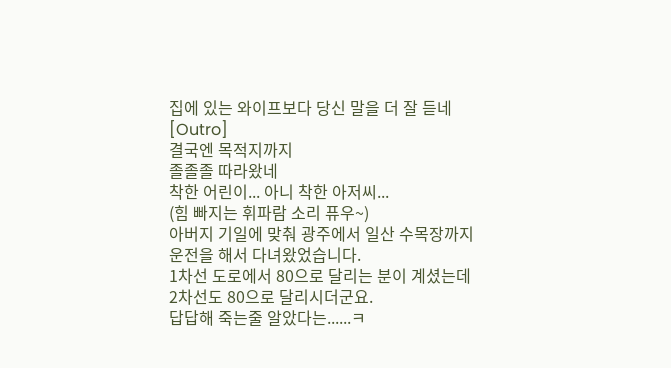집에 있는 와이프보다 당신 말을 더 잘 듣네
[Outro]
결국엔 목적지까지
졸졸졸 따라왔네
착한 어린이... 아니 착한 아저씨...
(힘 빠지는 휘파람 소리 퓨우~)
아버지 기일에 맞춰 광주에서 일산 수목장까지
운전을 해서 다녀왔었습니다.
1차선 도로에서 80으로 달리는 분이 계셨는데
2차선도 80으로 달리시더군요.
답답해 죽는줄 알았다는......ㅋ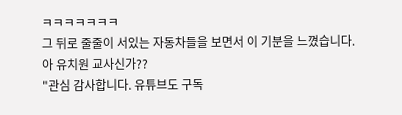ㅋㅋㅋㅋㅋㅋㅋ
그 뒤로 줄줄이 서있는 자동차들을 보면서 이 기분을 느꼈습니다.
아 유치원 교사신가??
"관심 감사합니다. 유튜브도 구독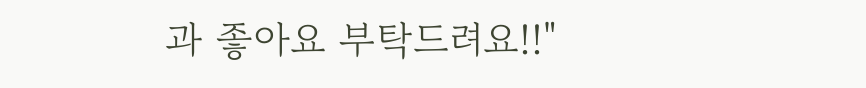과 좋아요 부탁드려요!!"